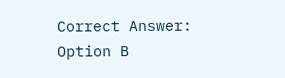Correct Answer:
Option B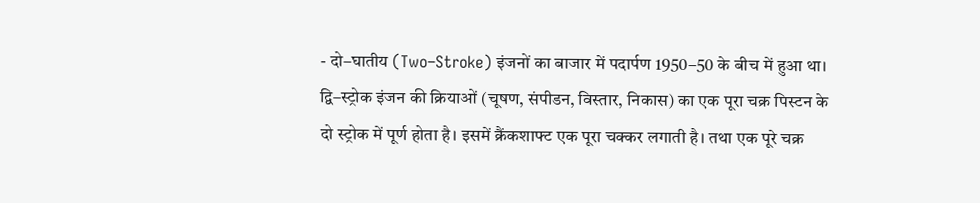- दो–घातीय (Two–Stroke) इंजनों का बाजार में पदार्पण 1950–50 के बीच में हुआ था। द्वि–स्ट्रोक इंजन की क्रियाओं (चूषण, संपीडन, विस्तार, निकास) का एक पूरा चक्र पिस्टन के दो स्ट्रोक में पूर्ण होता है। इसमें क्रैंकशाफ्ट एक पूरा चक्कर लगाती है। तथा एक पूरे चक्र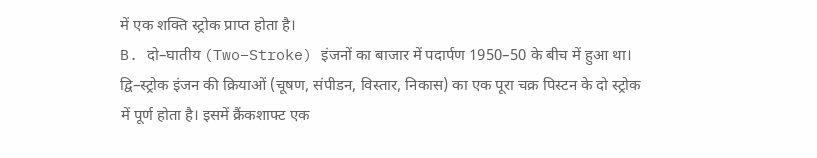में एक शक्ति स्ट्रोक प्राप्त होता है।
B. दो–घातीय (Two–Stroke) इंजनों का बाजार में पदार्पण 1950–50 के बीच में हुआ था। द्वि–स्ट्रोक इंजन की क्रियाओं (चूषण, संपीडन, विस्तार, निकास) का एक पूरा चक्र पिस्टन के दो स्ट्रोक में पूर्ण होता है। इसमें क्रैंकशाफ्ट एक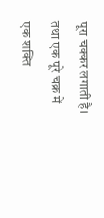पूरा चक्कर लगाती है। तथा एक पूरे चक्र में एक शक्ति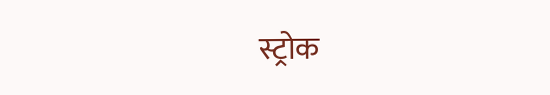स्ट्रोक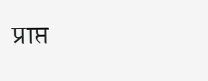प्राप्त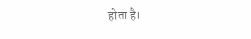होता है।